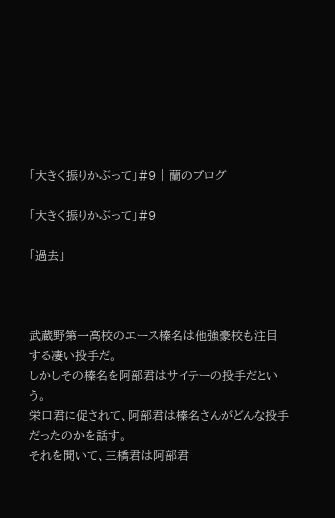「大きく振りかぶって」#9 | 蘭のブログ

「大きく振りかぶって」#9

「過去」



武蔵野第一高校のエース榛名は他強豪校も注目する凄い投手だ。
しかしその榛名を阿部君はサイテーの投手だという。
栄口君に促されて、阿部君は榛名さんがどんな投手だったのかを話す。
それを聞いて、三橋君は阿部君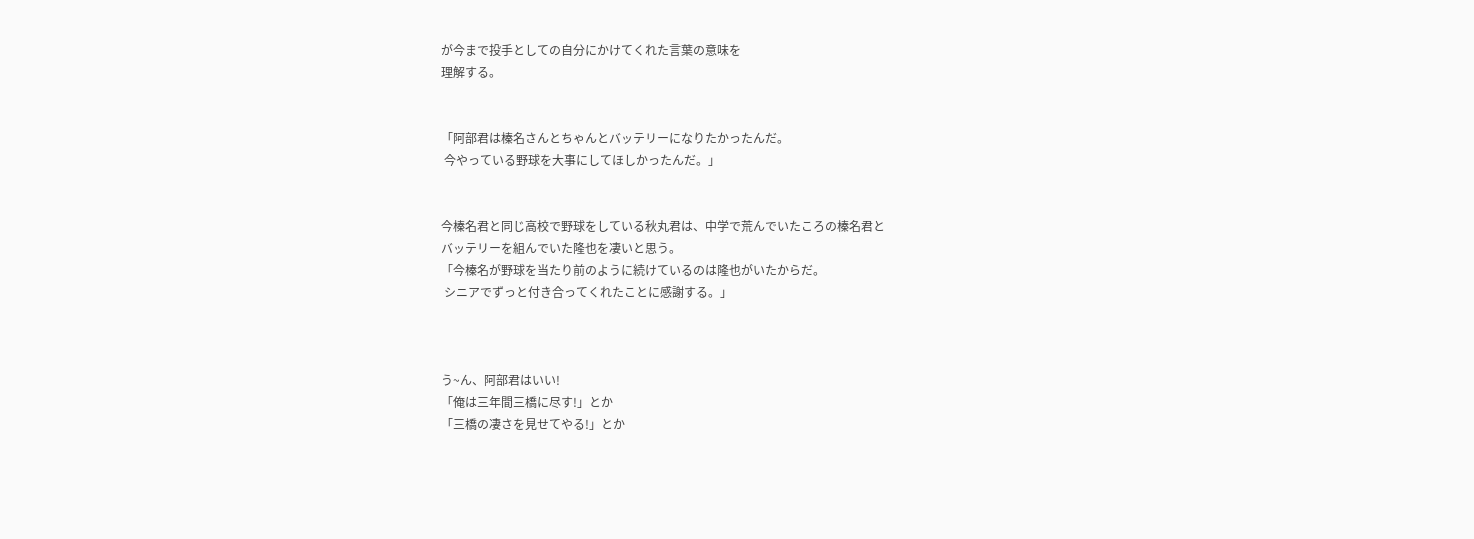が今まで投手としての自分にかけてくれた言葉の意味を
理解する。


「阿部君は榛名さんとちゃんとバッテリーになりたかったんだ。
 今やっている野球を大事にしてほしかったんだ。」


今榛名君と同じ高校で野球をしている秋丸君は、中学で荒んでいたころの榛名君と
バッテリーを組んでいた隆也を凄いと思う。
「今榛名が野球を当たり前のように続けているのは隆也がいたからだ。
 シニアでずっと付き合ってくれたことに感謝する。」



う~ん、阿部君はいい!
「俺は三年間三橋に尽す!」とか
「三橋の凄さを見せてやる!」とか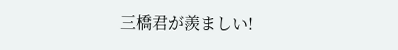三橋君が羨ましい!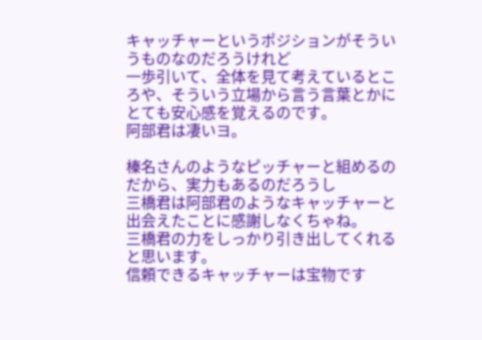キャッチャーというポジションがそういうものなのだろうけれど
一歩引いて、全体を見て考えているところや、そういう立場から言う言葉とかに
とても安心感を覚えるのです。
阿部君は凄いヨ。

榛名さんのようなピッチャーと組めるのだから、実力もあるのだろうし
三橋君は阿部君のようなキャッチャーと出会えたことに感謝しなくちゃね。
三橋君の力をしっかり引き出してくれると思います。
信頼できるキャッチャーは宝物です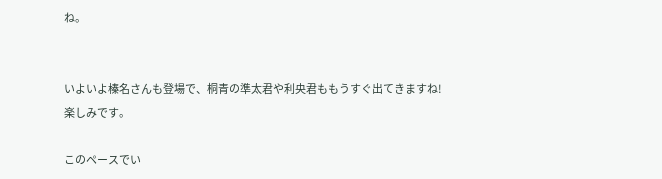ね。


いよいよ榛名さんも登場で、桐青の準太君や利央君ももうすぐ出てきますね!
楽しみです。

このペースでい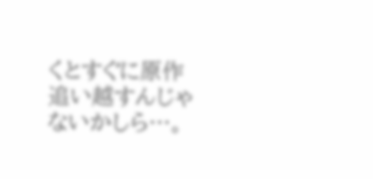くとすぐに原作追い越すんじゃないかしら…。